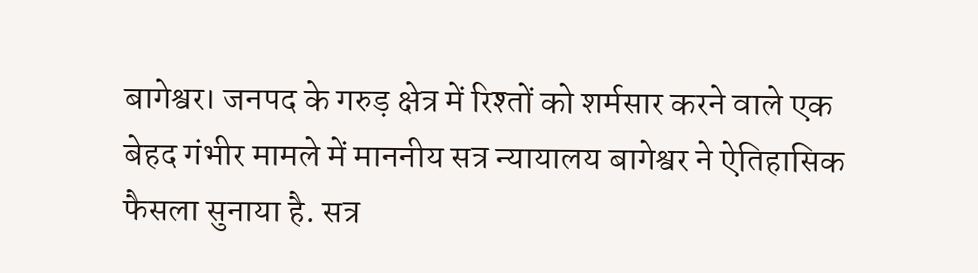बागेश्वर। जनपद के गरुड़ क्षेत्र में रिश्तों को शर्मसार करने वाले एक बेहद गंभीर मामले में माननीय सत्र न्यायालय बागेश्वर ने ऐतिहासिक फैसला सुनाया है. सत्र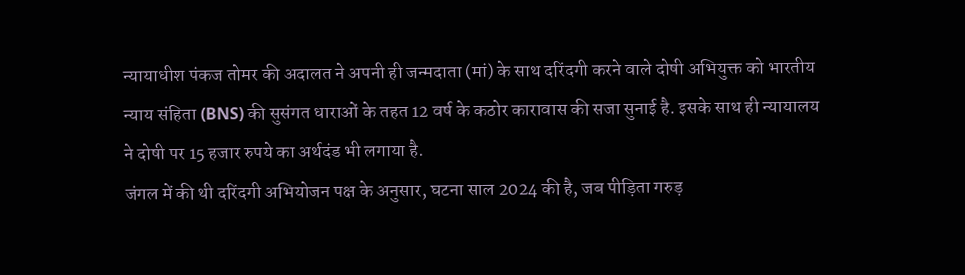न्यायाधीश पंकज तोमर की अदालत ने अपनी ही जन्मदाता (मां) के साथ दरिंदगी करने वाले दोषी अभियुक्त को भारतीय न्याय संहिता (BNS) की सुसंगत धाराओं के तहत 12 वर्ष के कठोर कारावास की सजा सुनाई है. इसके साथ ही न्यायालय ने दोषी पर 15 हजार रुपये का अर्थदंड भी लगाया है.
जंगल में की थी दरिंदगी अभियोजन पक्ष के अनुसार, घटना साल 2024 की है, जब पीड़िता गरुड़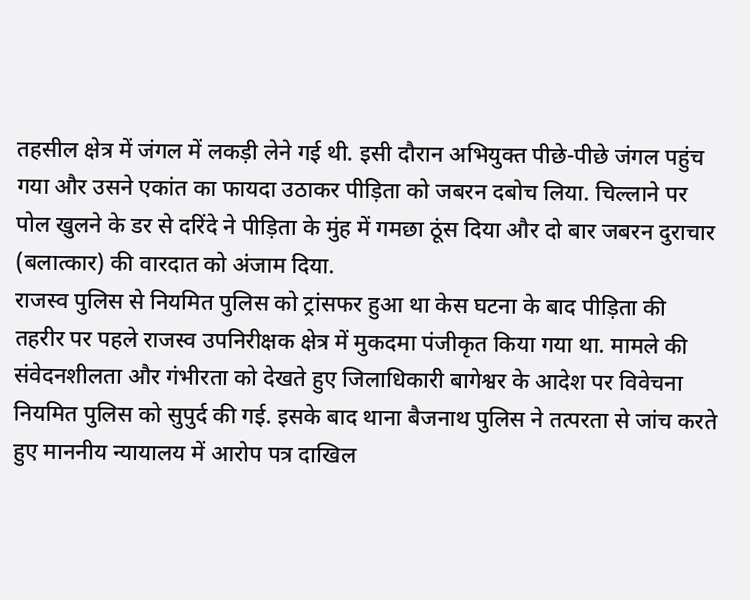तहसील क्षेत्र में जंगल में लकड़ी लेने गई थी. इसी दौरान अभियुक्त पीछे-पीछे जंगल पहुंच गया और उसने एकांत का फायदा उठाकर पीड़िता को जबरन दबोच लिया. चिल्लाने पर पोल खुलने के डर से दरिंदे ने पीड़िता के मुंह में गमछा ठूंस दिया और दो बार जबरन दुराचार (बलात्कार) की वारदात को अंजाम दिया.
राजस्व पुलिस से नियमित पुलिस को ट्रांसफर हुआ था केस घटना के बाद पीड़िता की तहरीर पर पहले राजस्व उपनिरीक्षक क्षेत्र में मुकदमा पंजीकृत किया गया था. मामले की संवेदनशीलता और गंभीरता को देखते हुए जिलाधिकारी बागेश्वर के आदेश पर विवेचना नियमित पुलिस को सुपुर्द की गई. इसके बाद थाना बैजनाथ पुलिस ने तत्परता से जांच करते हुए माननीय न्यायालय में आरोप पत्र दाखिल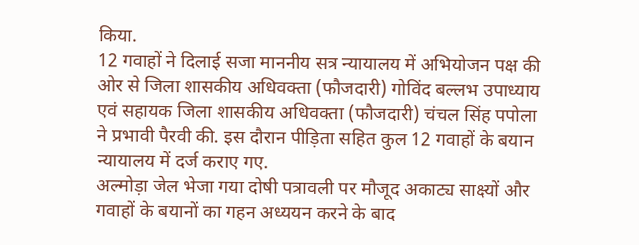किया.
12 गवाहों ने दिलाई सजा माननीय सत्र न्यायालय में अभियोजन पक्ष की ओर से जिला शासकीय अधिवक्ता (फौजदारी) गोविंद बल्लभ उपाध्याय एवं सहायक जिला शासकीय अधिवक्ता (फौजदारी) चंचल सिंह पपोला ने प्रभावी पैरवी की. इस दौरान पीड़िता सहित कुल 12 गवाहों के बयान न्यायालय में दर्ज कराए गए.
अल्मोड़ा जेल भेजा गया दोषी पत्रावली पर मौजूद अकाट्य साक्ष्यों और गवाहों के बयानों का गहन अध्ययन करने के बाद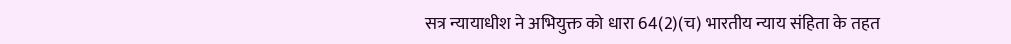सत्र न्यायाधीश ने अभियुक्त को धारा 64(2)(च) भारतीय न्याय संहिता के तहत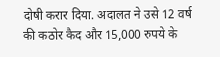दोषी करार दिया. अदालत ने उसे 12 वर्ष की कठोर कैद और 15,000 रुपये के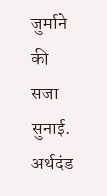जुर्माने की सजा सुनाई. अर्थदंड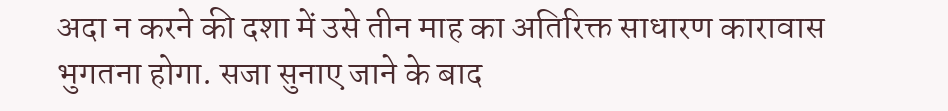अदा न करने की दशा में उसे तीन माह का अतिरिक्त साधारण कारावास भुगतना होगा. सजा सुनाए जाने के बाद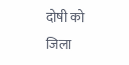दोषी को जिला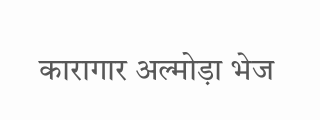कारागार अल्मोड़ा भेज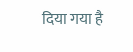दिया गया है